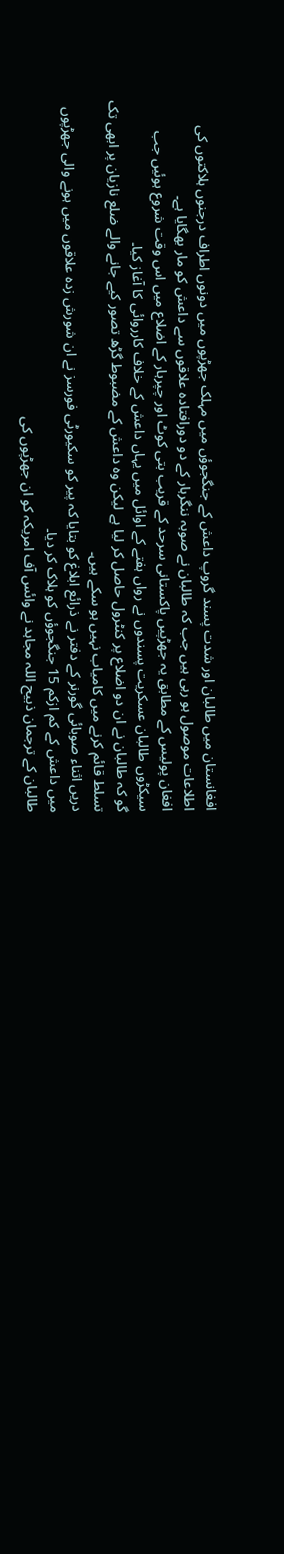افغانستان میں طالبان اور شدت پسند گروپ داعش کے جنگجوؤں میں مہلک جھڑپوں میں دونوں اطراف درجنوں ہلاکتوں کی اطلاعات موصول ہو رہی ہیں جب کہ طالبان نے صوبہ ننگرہار کے دو دورافتادہ علاقوں سے داعش کو مار بھگایا ہے۔
افغان پولیس کے مطابق یہ جھڑپیں پاکستانی سرحد کے قریب بتی کوٹ اور چپرہار کے اضلاع میں اس وقت شروع ہوئیں جب سیکڑوں طالبان عسکریت پسندوں نے رواں ہفتے کے اوائل میں یہاں داعش کے خلاف کارروائی کا آغاز کیا۔
گو کہ طالبان نے ان دو اضلاع پر کنٹرول حاصل کر لیا ہے لیکن وہ داعش کے مضبوط گڑھ تصور کیے جانے والے ضلع نازیان پر ابھی تک تسلط قائم کرنے میں کامیاب نہیں ہو سکے ہیں۔
دریں اثناء صوبائی گورنر کے دفتر نے ذرائع ابلاغ کو بتایا کہ پیر کو سکیورٹی فورسز نے ان شورش زدہ علاقوں میں ہونے والی جھڑپوں میں داعش کے کم ازکم 15 جنگجوؤں کو ہلاک کر دیا۔
طالبان کے ترجمان ذبیح اللہ مجاہد نے وائس آف امریکہ کو ان جھڑپوں کی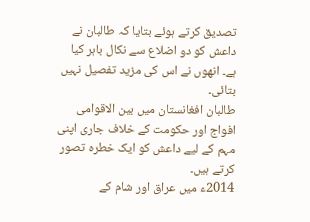تصدیق کرتے ہوئے بتایا کہ طالبان نے داعش کو دو اضلاع سے نکال باہر کیا ہے۔ انھوں نے اس کی مزید تفصیل نہیں بتائی۔
طالبان افغانستان میں بین الاقوامی افواج اور حکومت کے خلاف جاری اپنی مہم کے لیے داعش کو ایک خطرہ تصور کرتے ہیں۔
2014ء میں عراق اور شام کے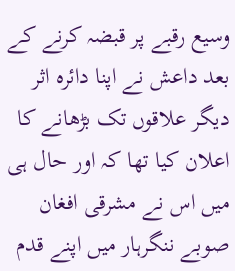وسیع رقبے پر قبضہ کرنے کے بعد داعش نے اپنا دائرہ اثر دیگر علاقوں تک بڑھانے کا اعلان کیا تھا کہ اور حال ہی میں اس نے مشرقی افغان صوبے ننگرہار میں اپنے قدم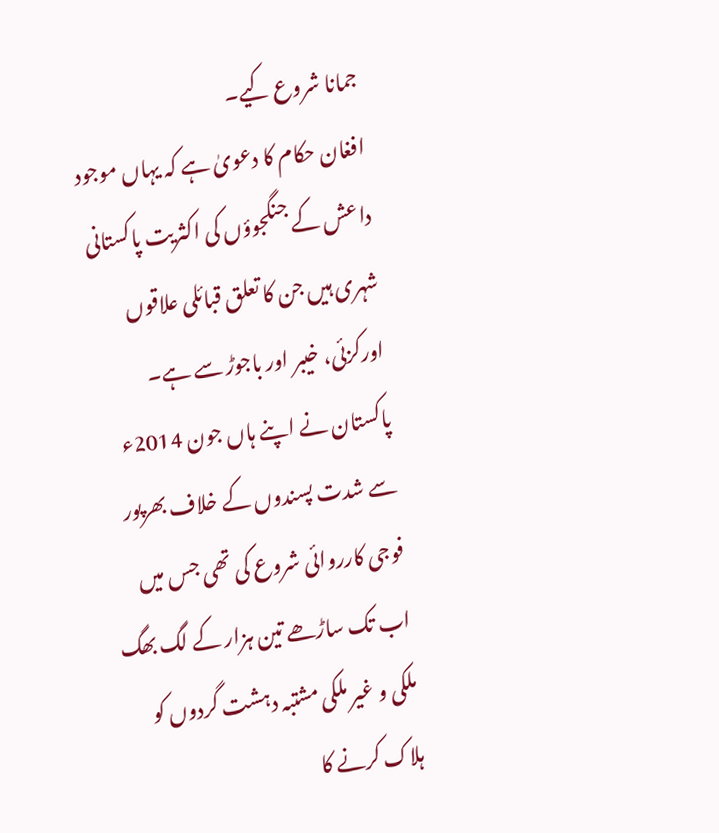جمانا شروع کیے۔
افغان حکام کا دعویٰ ہے کہ یہاں موجود داعش کے جنگجوؤں کی اکثریت پاکستانی شہری ہیں جن کا تعلق قبائلی علاقوں اورکزئی، خیبر اور باجوڑ سے ہے۔
پاکستان نے اپنے ہاں جون 2014ء سے شدت پسندوں کے خلاف بھرپور فوجی کارروائی شروع کی تھی جس میں اب تک ساڑھے تین ہزار کے لگ بھگ ملکی و غیر ملکی مشتبہ دہشت گردوں کو ہلاک کرنے کا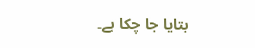بتایا جا چکا ہے۔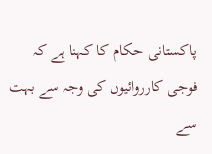پاکستانی حکام کا کہنا ہے کہ فوجی کارروائیوں کی وجہ سے بہت سے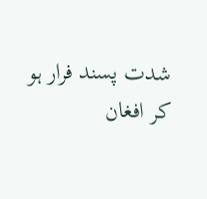شدت پسند فرار ہو کر افغان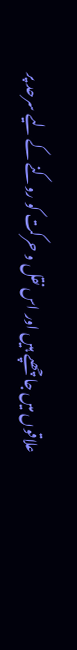علاقوں میں جا چھپے ہیں اور اس نقل و حرکت کو روکنے کے لیے سرحد پر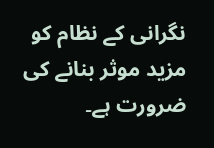نگرانی کے نظام کو مزید موثر بنانے کی ضرورت ہے۔